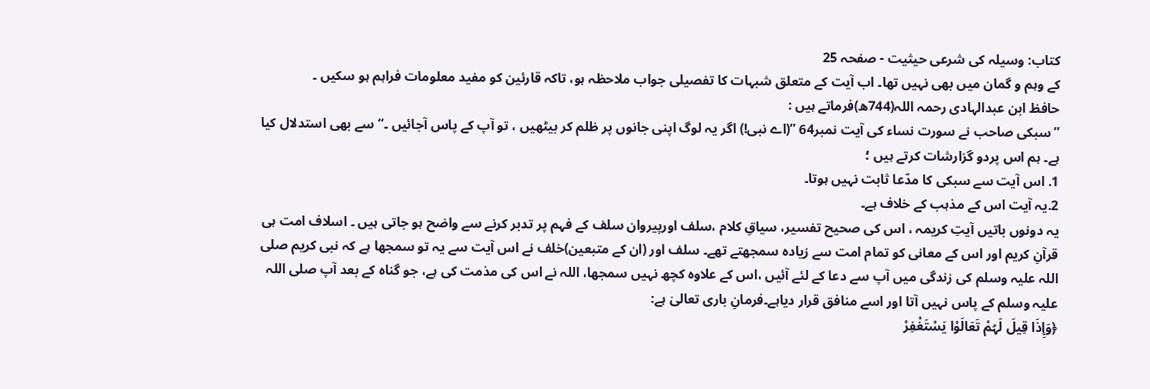کتاب: وسیلہ کی شرعی حیثیت - صفحہ 25
کے وہم و گمان میں بھی نہیں تھا۔ اب آیت کے متعلق شبہات کا تفصیلی جواب ملاحظہ ہو، تاکہ قارئین کو مفید معلومات فراہم ہو سکیں ۔
حافظ ابن عبدالہادی رحمہ اللہ(744ھ)فرماتے ہیں :
’’سبکی صاحب نے سورت نساء کی آیت نمبر64 ’’(اے نبی!) اگر یہ لوگ اپنی جانوں پر ظلم کر بیٹھیں ، تو آپ کے پاس آجائیں ۔‘‘ سے بھی استدلال کیا ہے۔ ہم اس پردو گزارشات کرتے ہیں ؛
1. اس آیت سے سبکی کا مدّعا ثابت نہیں ہوتا۔
2.یہ آیت اس کے مذہب کے خلاف ہے۔
یہ دونوں باتیں آیتِ کریمہ ، اس کی صحیح تفسیر، سیاقِ کلام ،سلف اورپیروان سلف کے فہم پر تدبر کرنے سے واضح ہو جاتی ہیں ۔ اسلاف امت ہی قرآنِ کریم اور اس کے معانی کو تمام امت سے زیادہ سمجھتے تھے۔ سلف اور (ان کے متبعین)خلف نے اس آیت سے یہ تو سمجھا ہے کہ نبی کریم صلی اللہ علیہ وسلم کی زندگی میں آپ سے دعا کے لئے آئیں ،اس کے علاوہ کچھ نہیں سمجھا، اللہ نے اس کی مذمت کی ہے، جو گناہ کے بعد آپ صلی اللہ علیہ وسلم کے پاس نہیں آتا اور اسے منافق قرار دیاہے۔فرمانِ باری تعالیٰ ہے:
﴿وَإِذَا قِیلَ لَہُمْ تَعَالَوْا یَسْتَغْفِرْ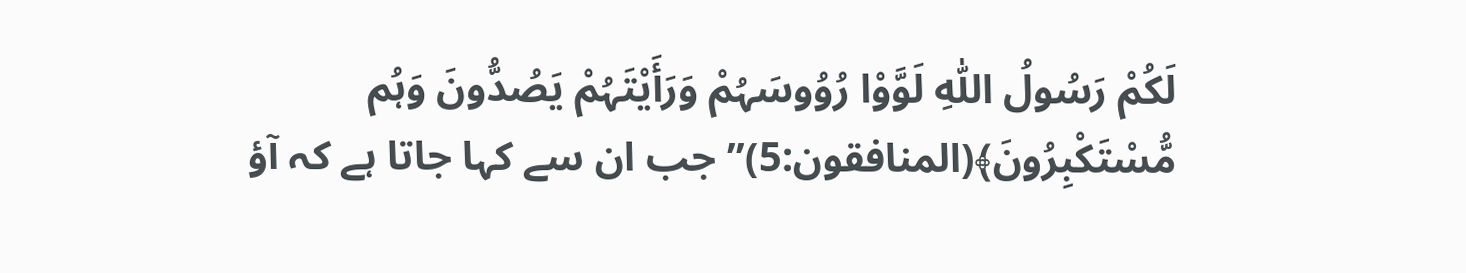لَکُمْ رَسُولُ اللّٰہِ لَوَّوْا رُوُوسَہُمْ وَرَأَیْتَہُمْ یَصُدُّونَ وَہُم مُّسْتَکْبِرُونَ﴾(المنافقون:5)’’ جب ان سے کہا جاتا ہے کہ آؤ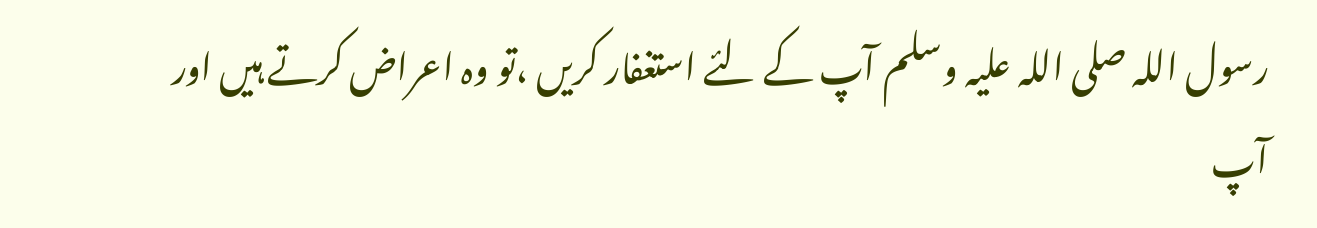رسول اللہ صلی اللہ علیہ وسلم آپ کے لئے استغفار کریں ،تو وہ اعراض کرتے ہیں اور آپ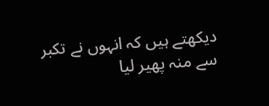دیکھتے ہیں کہ انہوں نے تکبر سے منہ پھیر لیا